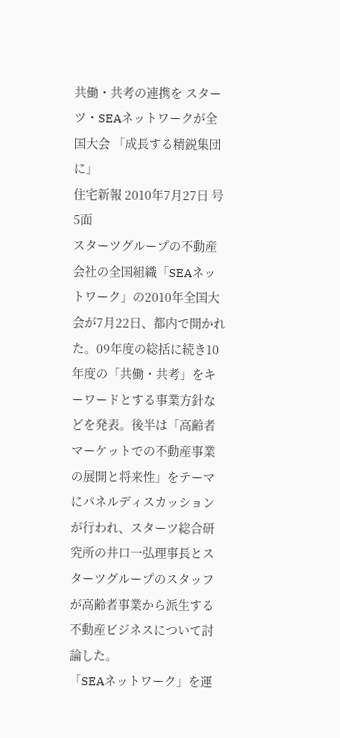共働・共考の連携を スターツ・SEAネットワークが全国大会 「成長する精鋭集団に」
住宅新報 2010年7月27日 号 5面
スターツグループの不動産会社の全国組織「SEAネットワーク」の2010年全国大会が7月22日、都内で開かれた。09年度の総括に続き10年度の「共働・共考」をキーワードとする事業方針などを発表。後半は「高齢者マーケットでの不動産事業の展開と将来性」をテーマにパネルディスカッションが行われ、スターツ総合研究所の井口一弘理事長とスターツグループのスタッフが高齢者事業から派生する不動産ビジネスについて討論した。
「SEAネットワーク」を運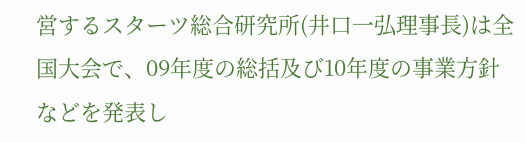営するスターツ総合研究所(井口一弘理事長)は全国大会で、09年度の総括及び10年度の事業方針などを発表し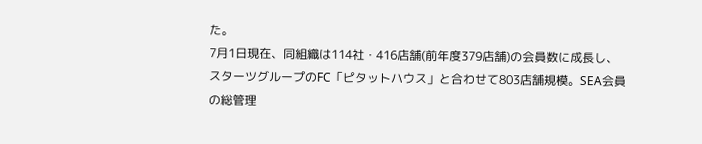た。
7月1日現在、同組織は114社・416店舗(前年度379店舗)の会員数に成長し、スターツグループのFC「ピタットハウス」と合わせて803店舗規模。SEA会員の総管理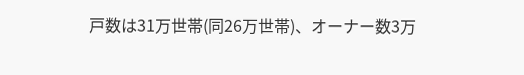戸数は31万世帯(同26万世帯)、オーナー数3万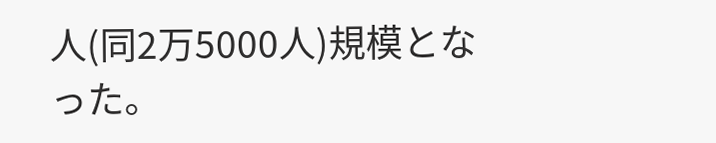人(同2万5000人)規模となった。